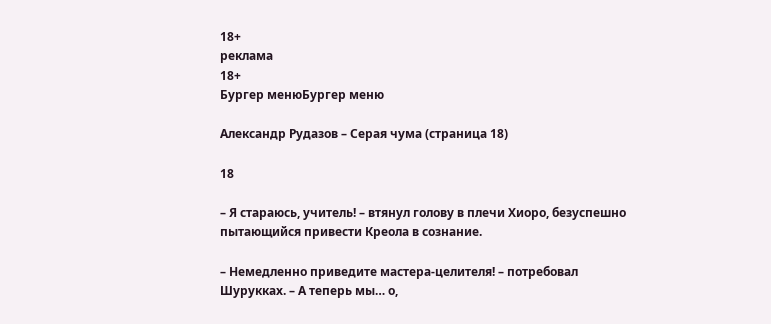18+
реклама
18+
Бургер менюБургер меню

Александр Рудазов – Серая чума (страница 18)

18

– Я стараюсь, учитель! – втянул голову в плечи Хиоро, безуспешно пытающийся привести Креола в сознание.

– Немедленно приведите мастера-целителя! – потребовал Шурукках. – А теперь мы… о,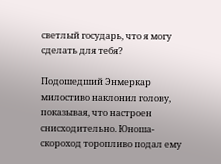светлый государь, что я могу сделать для тебя?

Подошедший Энмеркар милостиво наклонил голову, показывая, что настроен снисходительно. Юноша-скороход торопливо подал ему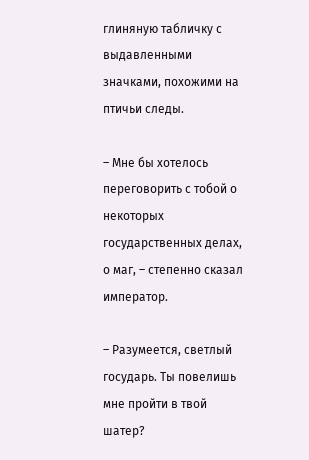глиняную табличку с выдавленными значками, похожими на птичьи следы.

– Мне бы хотелось переговорить с тобой о некоторых государственных делах, о маг, – степенно сказал император.

– Разумеется, светлый государь. Ты повелишь мне пройти в твой шатер?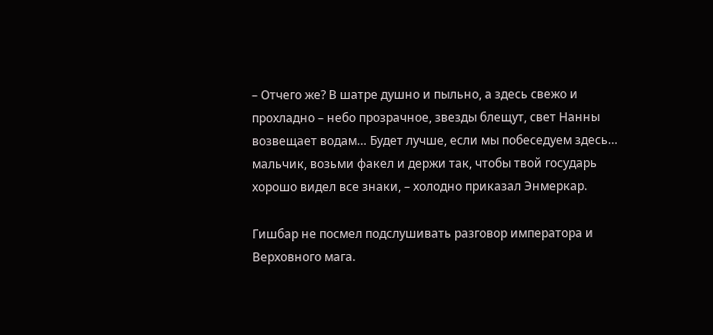– Отчего же? В шатре душно и пыльно, а здесь свежо и прохладно – небо прозрачное, звезды блещут, свет Нанны возвещает водам… Будет лучше, если мы побеседуем здесь… мальчик, возьми факел и держи так, чтобы твой государь хорошо видел все знаки, – холодно приказал Энмеркар.

Гишбар не посмел подслушивать разговор императора и Верховного мага.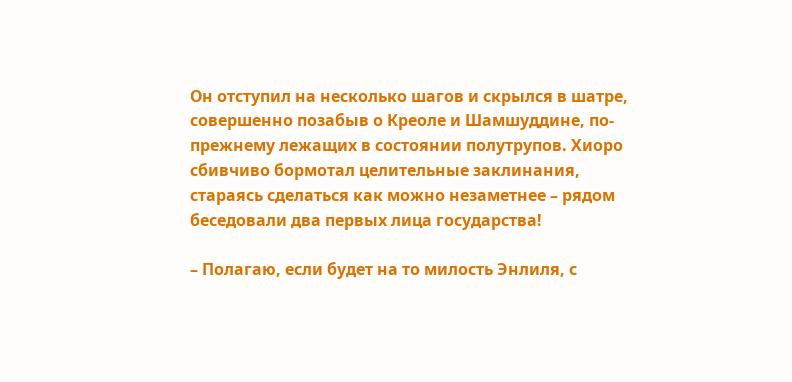Он отступил на несколько шагов и скрылся в шатре, совершенно позабыв о Креоле и Шамшуддине, по-прежнему лежащих в состоянии полутрупов. Хиоро сбивчиво бормотал целительные заклинания, стараясь сделаться как можно незаметнее – рядом беседовали два первых лица государства!

– Полагаю, если будет на то милость Энлиля, с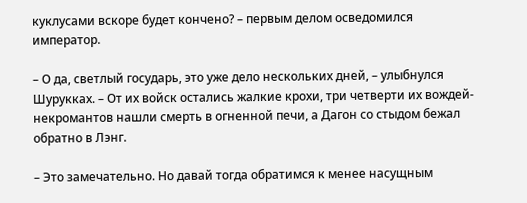куклусами вскоре будет кончено? – первым делом осведомился император.

– О да, светлый государь, это уже дело нескольких дней, – улыбнулся Шурукках. – От их войск остались жалкие крохи, три четверти их вождей-некромантов нашли смерть в огненной печи, а Дагон со стыдом бежал обратно в Лэнг.

– Это замечательно. Но давай тогда обратимся к менее насущным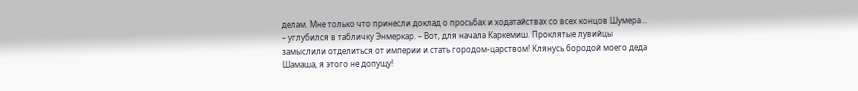делам. Мне только что принесли доклад о просьбах и ходатайствах со всех концов Шумера… – углубился в табличку Энмеркар. – Вот, для начала Каркемиш. Проклятые лувийцы замыслили отделиться от империи и стать городом-царством! Клянусь бородой моего деда Шамаша, я этого не допущу!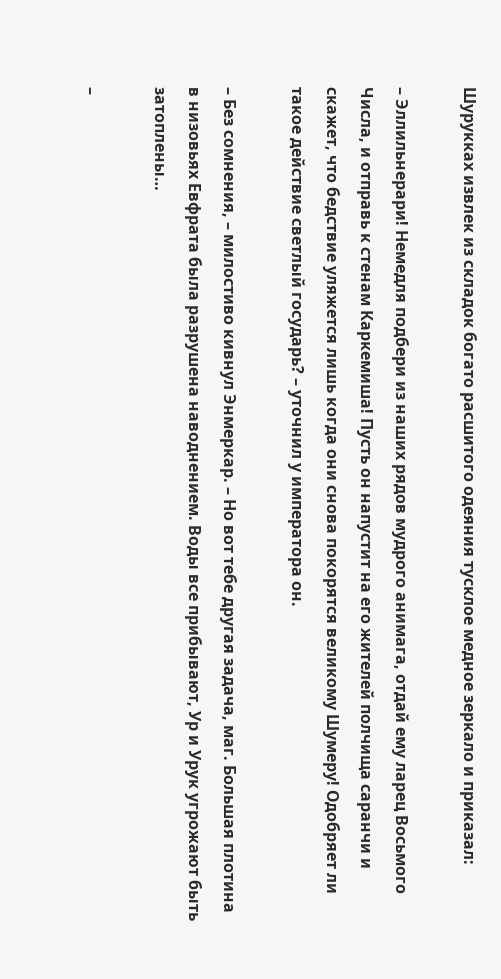Шурукках извлек из складок богато расшитого одеяния тусклое медное зеркало и приказал:

– Эллильнерари! Немедля подбери из наших рядов мудрого анимага, отдай ему ларец Восьмого Числа, и отправь к стенам Каркемиша! Пусть он напустит на его жителей полчища саранчи и скажет, что бедствие уляжется лишь когда они снова покорятся великому Шумеру! Одобряет ли такое действие светлый государь? – уточнил у императора он.

– Без сомнения, – милостиво кивнул Энмеркар. – Но вот тебе другая задача, маг. Большая плотина в низовьях Евфрата была разрушена наводнением. Воды все прибывают, Ур и Урук угрожают быть затоплены…

–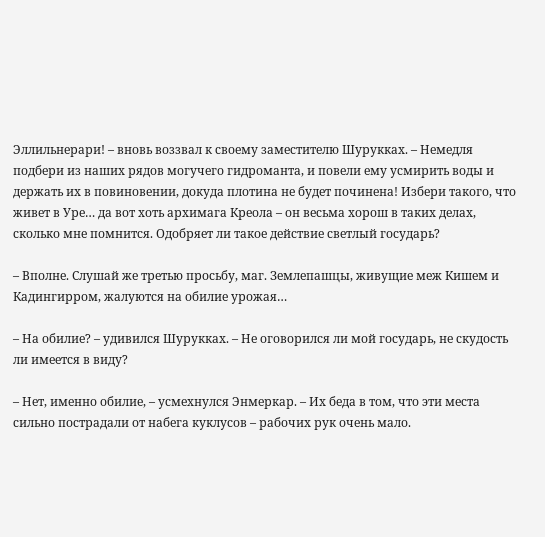Эллильнерари! – вновь воззвал к своему заместителю Шурукках. – Немедля подбери из наших рядов могучего гидроманта, и повели ему усмирить воды и держать их в повиновении, докуда плотина не будет починена! Избери такого, что живет в Уре… да вот хоть архимага Креола – он весьма хорош в таких делах, сколько мне помнится. Одобряет ли такое действие светлый государь?

– Вполне. Слушай же третью просьбу, маг. Землепашцы, живущие меж Кишем и Кадингирром, жалуются на обилие урожая…

– На обилие? – удивился Шурукках. – Не оговорился ли мой государь, не скудость ли имеется в виду?

– Нет, именно обилие, – усмехнулся Энмеркар. – Их беда в том, что эти места сильно пострадали от набега куклусов – рабочих рук очень мало.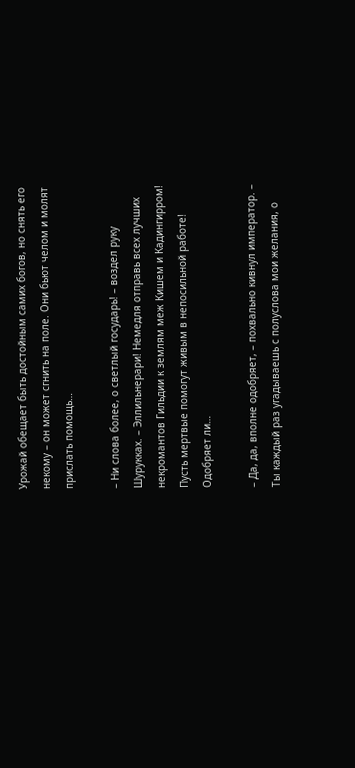Урожай обещает быть достойным самих богов, но снять его некому – он может сгнить на поле. Они бьют челом и молят прислать помощь…

– Ни слова более, о светлый государь! – воздел руку Шурукках. – Эллильнерари! Немедля отправь всех лучших некромантов Гильдии к землям меж Кишем и Кадингирром! Пусть мертвые помогут живым в непосильной работе! Одобряет ли…

– Да, да, вполне одобряет, – похвально кивнул император. – Ты каждый раз угадываешь с полуслова мои желания, о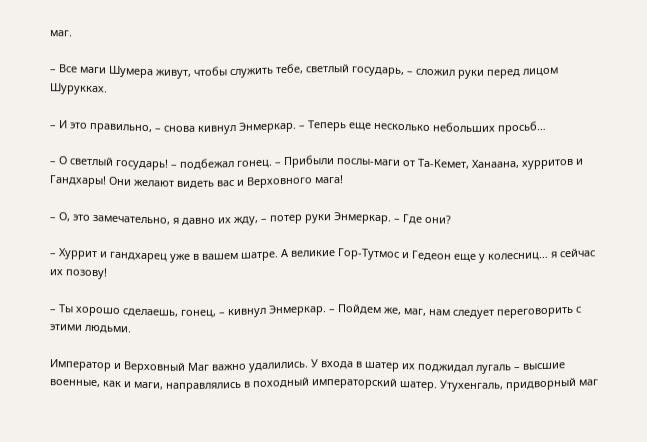маг.

– Все маги Шумера живут, чтобы служить тебе, светлый государь, – сложил руки перед лицом Шурукках.

– И это правильно, – снова кивнул Энмеркар. – Теперь еще несколько небольших просьб…

– О светлый государь! – подбежал гонец. – Прибыли послы-маги от Та-Кемет, Ханаана, хурритов и Гандхары! Они желают видеть вас и Верховного мага!

– О, это замечательно, я давно их жду, – потер руки Энмеркар. – Где они?

– Хуррит и гандхарец уже в вашем шатре. А великие Гор-Тутмос и Гедеон еще у колесниц… я сейчас их позову!

– Ты хорошо сделаешь, гонец, – кивнул Энмеркар. – Пойдем же, маг, нам следует переговорить с этими людьми.

Император и Верховный Маг важно удалились. У входа в шатер их поджидал лугаль – высшие военные, как и маги, направлялись в походный императорский шатер. Утухенгаль, придворный маг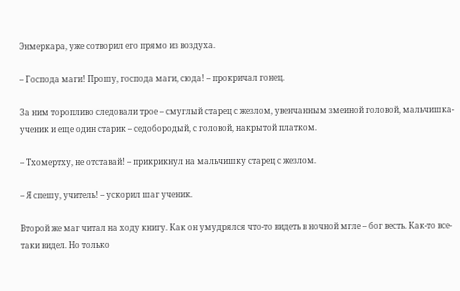Энмеркара, уже сотворил его прямо из воздуха.

– Господа маги! Прошу, господа маги, сюда! – прокричал гонец.

За ним торопливо следовали трое – смуглый старец с жезлом, увенчанным змеиной головой, мальчишка-ученик и еще один старик – седобородый, с головой, накрытой платком.

– Тхомертху, не отставай! – прикрикнул на мальчишку старец с жезлом.

– Я спешу, учитель! – ускорил шаг ученик.

Второй же маг читал на ходу книгу. Как он умудрялся что-то видеть в ночной мгле – бог весть. Как-то все-таки видел. Но только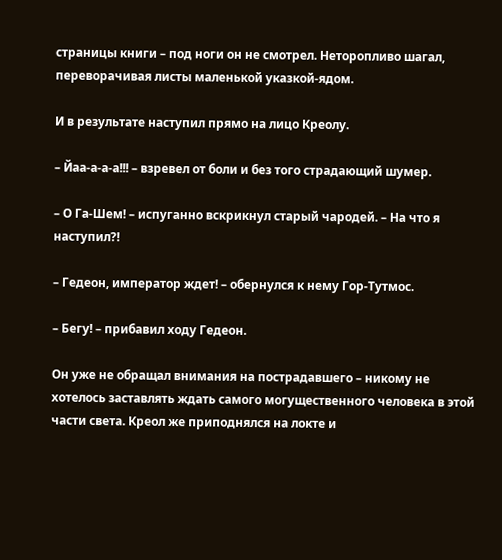страницы книги – под ноги он не смотрел. Неторопливо шагал, переворачивая листы маленькой указкой-ядом.

И в результате наступил прямо на лицо Креолу.

– Йаа-а-а-а!!! – взревел от боли и без того страдающий шумер.

– О Га-Шем! – испуганно вскрикнул старый чародей. – На что я наступил?!

– Гедеон, император ждет! – обернулся к нему Гор-Тутмос.

– Бегу! – прибавил ходу Гедеон.

Он уже не обращал внимания на пострадавшего – никому не хотелось заставлять ждать самого могущественного человека в этой части света. Креол же приподнялся на локте и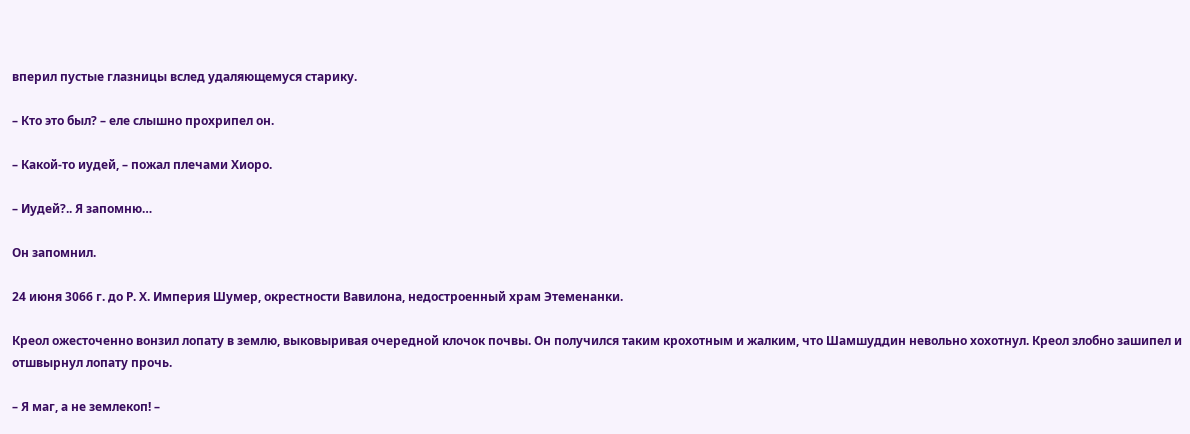вперил пустые глазницы вслед удаляющемуся старику.

– Кто это был? – еле слышно прохрипел он.

– Какой-то иудей, – пожал плечами Хиоро.

– Иудей?.. Я запомню…

Он запомнил.

24 июня 3066 г. до Р. Х. Империя Шумер, окрестности Вавилона, недостроенный храм Этеменанки.

Креол ожесточенно вонзил лопату в землю, выковыривая очередной клочок почвы. Он получился таким крохотным и жалким, что Шамшуддин невольно хохотнул. Креол злобно зашипел и отшвырнул лопату прочь.

– Я маг, а не землекоп! –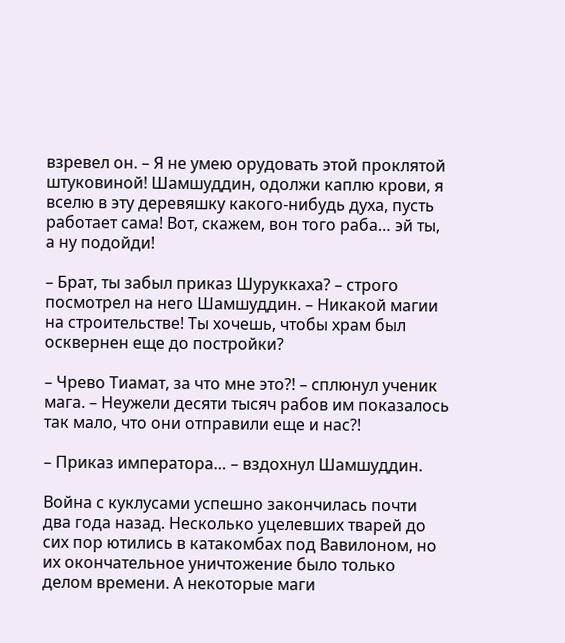взревел он. – Я не умею орудовать этой проклятой штуковиной! Шамшуддин, одолжи каплю крови, я вселю в эту деревяшку какого-нибудь духа, пусть работает сама! Вот, скажем, вон того раба… эй ты, а ну подойди!

– Брат, ты забыл приказ Шуруккаха? – строго посмотрел на него Шамшуддин. – Никакой магии на строительстве! Ты хочешь, чтобы храм был осквернен еще до постройки?

– Чрево Тиамат, за что мне это?! – сплюнул ученик мага. – Неужели десяти тысяч рабов им показалось так мало, что они отправили еще и нас?!

– Приказ императора… – вздохнул Шамшуддин.

Война с куклусами успешно закончилась почти два года назад. Несколько уцелевших тварей до сих пор ютились в катакомбах под Вавилоном, но их окончательное уничтожение было только делом времени. А некоторые маги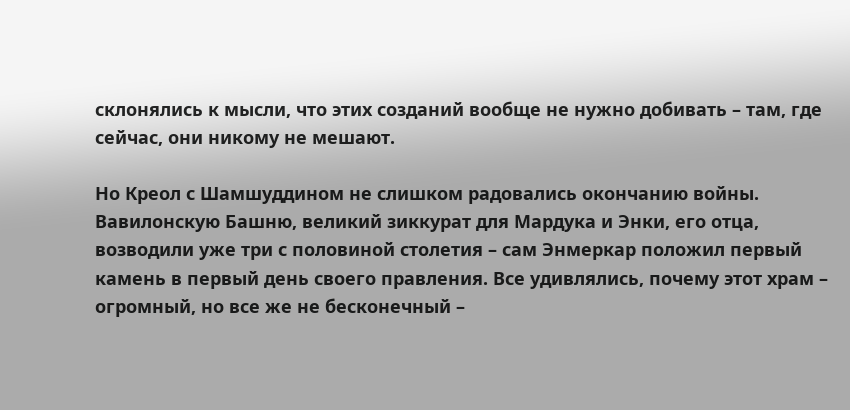склонялись к мысли, что этих созданий вообще не нужно добивать – там, где сейчас, они никому не мешают.

Но Креол с Шамшуддином не слишком радовались окончанию войны. Вавилонскую Башню, великий зиккурат для Мардука и Энки, его отца, возводили уже три с половиной столетия – сам Энмеркар положил первый камень в первый день своего правления. Все удивлялись, почему этот храм – огромный, но все же не бесконечный –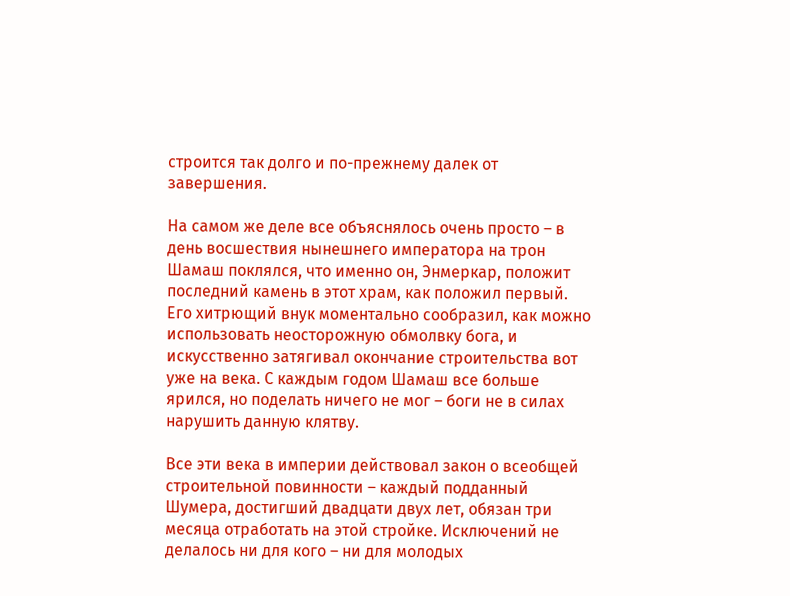строится так долго и по-прежнему далек от завершения.

На самом же деле все объяснялось очень просто – в день восшествия нынешнего императора на трон Шамаш поклялся, что именно он, Энмеркар, положит последний камень в этот храм, как положил первый. Его хитрющий внук моментально сообразил, как можно использовать неосторожную обмолвку бога, и искусственно затягивал окончание строительства вот уже на века. С каждым годом Шамаш все больше ярился, но поделать ничего не мог – боги не в силах нарушить данную клятву.

Все эти века в империи действовал закон о всеобщей строительной повинности – каждый подданный Шумера, достигший двадцати двух лет, обязан три месяца отработать на этой стройке. Исключений не делалось ни для кого – ни для молодых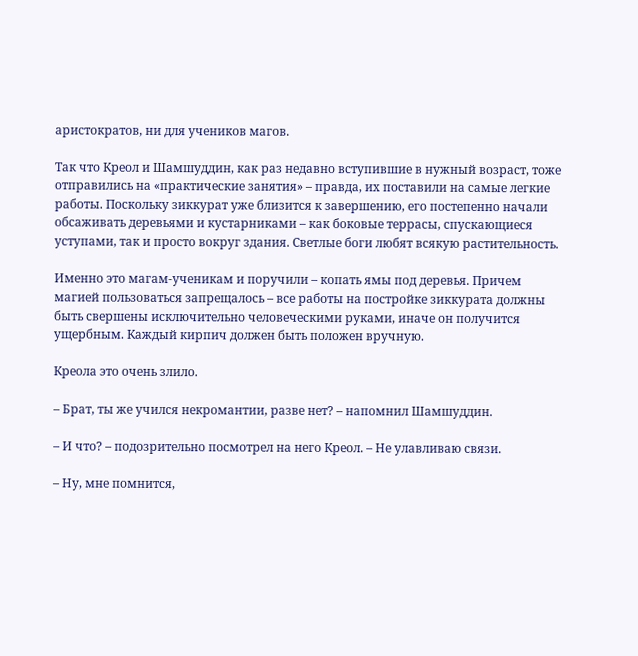аристократов, ни для учеников магов.

Так что Креол и Шамшуддин, как раз недавно вступившие в нужный возраст, тоже отправились на «практические занятия» – правда, их поставили на самые легкие работы. Поскольку зиккурат уже близится к завершению, его постепенно начали обсаживать деревьями и кустарниками – как боковые террасы, спускающиеся уступами, так и просто вокруг здания. Светлые боги любят всякую растительность.

Именно это магам-ученикам и поручили – копать ямы под деревья. Причем магией пользоваться запрещалось – все работы на постройке зиккурата должны быть свершены исключительно человеческими руками, иначе он получится ущербным. Каждый кирпич должен быть положен вручную.

Креола это очень злило.

– Брат, ты же учился некромантии, разве нет? – напомнил Шамшуддин.

– И что? – подозрительно посмотрел на него Креол. – Не улавливаю связи.

– Ну, мне помнится,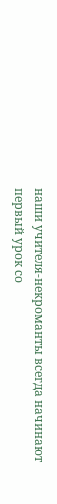наши учителя-некроманты всегда начинают первый урок со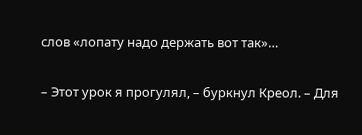слов «лопату надо держать вот так»…

– Этот урок я прогулял, – буркнул Креол. – Для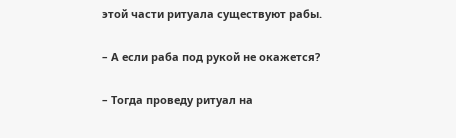этой части ритуала существуют рабы.

– А если раба под рукой не окажется?

– Тогда проведу ритуал на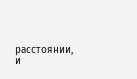расстоянии, и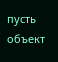пусть объект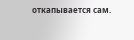откапывается сам.